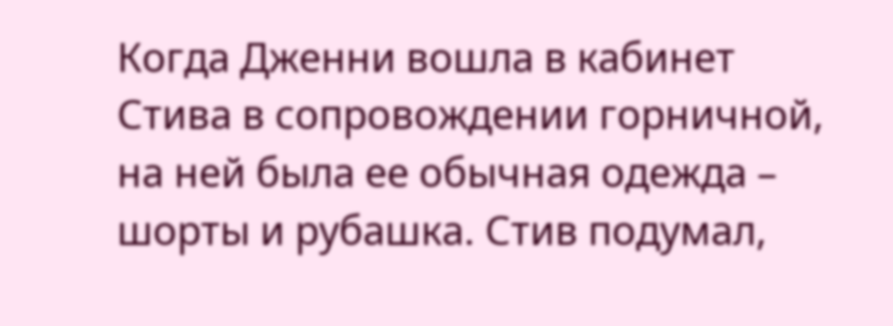Когда Дженни вошла в кабинет Стива в сопровождении горничной, на ней была ее обычная одежда – шорты и рубашка. Стив подумал,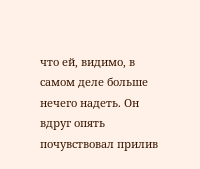что ей, видимо, в самом деле больше нечего надеть. Он вдруг опять почувствовал прилив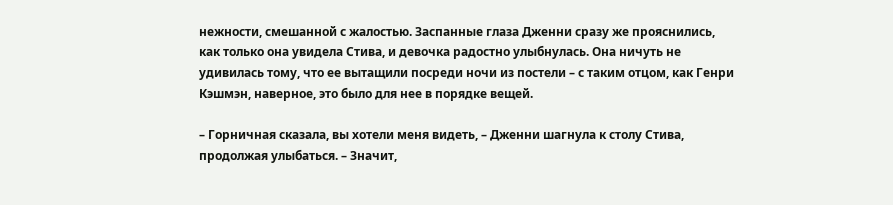нежности, смешанной с жалостью. Заспанные глаза Дженни сразу же прояснились, как только она увидела Стива, и девочка радостно улыбнулась. Она ничуть не удивилась тому, что ее вытащили посреди ночи из постели – с таким отцом, как Генри Кэшмэн, наверное, это было для нее в порядке вещей.

– Горничная сказала, вы хотели меня видеть, – Дженни шагнула к столу Стива, продолжая улыбаться. – Значит,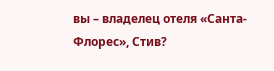вы – владелец отеля «Санта-Флорес», Стив?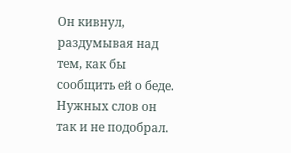Он кивнул, раздумывая над тем, как бы сообщить ей о беде. Нужных слов он так и не подобрал.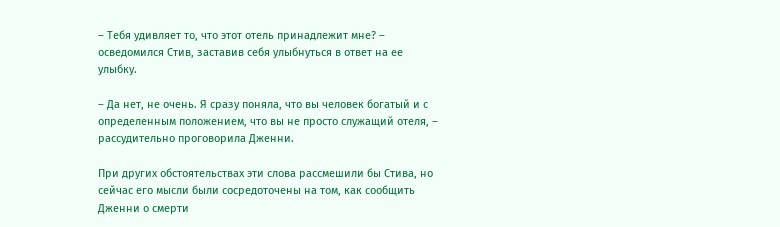– Тебя удивляет то, что этот отель принадлежит мне? – осведомился Стив, заставив себя улыбнуться в ответ на ее улыбку.

– Да нет, не очень. Я сразу поняла, что вы человек богатый и с определенным положением, что вы не просто служащий отеля, – рассудительно проговорила Дженни.

При других обстоятельствах эти слова рассмешили бы Стива, но сейчас его мысли были сосредоточены на том, как сообщить Дженни о смерти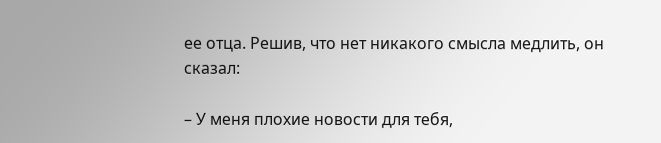ее отца. Решив, что нет никакого смысла медлить, он сказал:

– У меня плохие новости для тебя,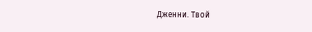Дженни. Твой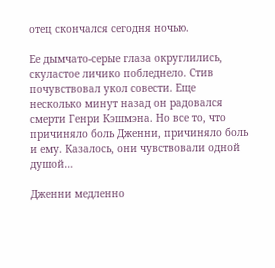отец скончался сегодня ночью.

Ее дымчато-серые глаза округлились, скуластое личико побледнело. Стив почувствовал укол совести. Еще несколько минут назад он радовался смерти Генри Кэшмэна. Но все то, что причиняло боль Дженни, причиняло боль и ему. Казалось, они чувствовали одной душой…

Дженни медленно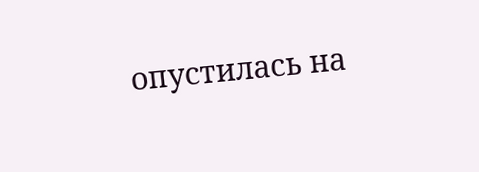опустилась на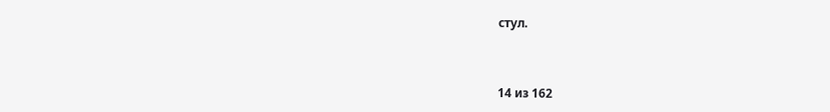стул.



14 из 162